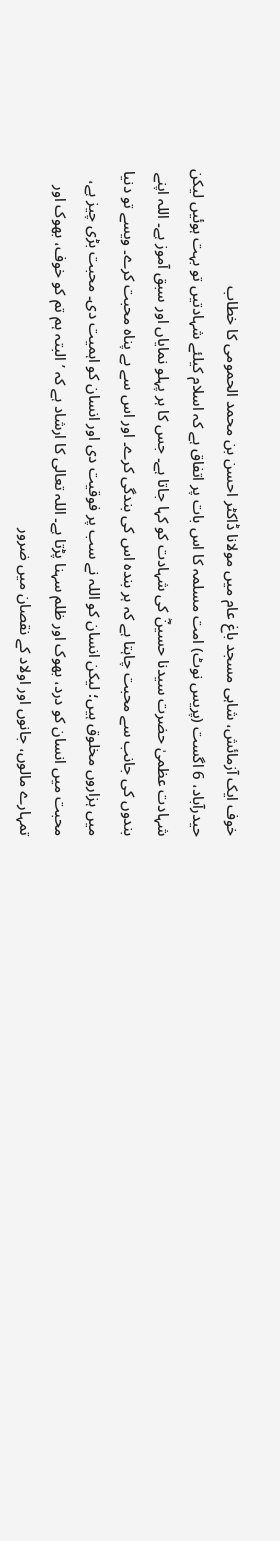خوف ایک آزمائش، شاہی مسجد باغ عام میں مولانا ڈاکٹر احسن بن محمد الحمومی کا خطاب
حیدرآباد، 6 اگست (پریس نوٹ) امت مسلمہ کا اس بات پر اتفاق ہے کہ اسلام کیلئے شہادتیں تو بہت ہوئیں لیکن شہادت عظمیٰ حضرت سیدنا حسینؓ کی شہادت کو کہا جاتا ہے۔ جس کا ہر پہلو نمایاں اور سبق آموز ہے۔ اللہ اپنے بندوں کی جانب سے محبت چاہتا ہے کہ ہر بندہ اس کی بندگی کرے۔ اور اس سے بے پناہ محبت کرے۔ ویسے تو دنیا میں ہزاروں مخلوق ہیں؛ لیکن انسان کو اللہ نے سب پر فوقیت دی اور انسان کو اہمیت دی۔ محبت بڑی چیز ہے، محبت میں انسان کو درد، بھوک اور ظلم سہنا پڑتا ہے۔ اللہ تعالی کا ارشاد ہے کہ ’البتہ ہم تم کو خوف، بھوک اور تمہارے مالوں، جانوں اور اولاد کے نقصان میں ضرور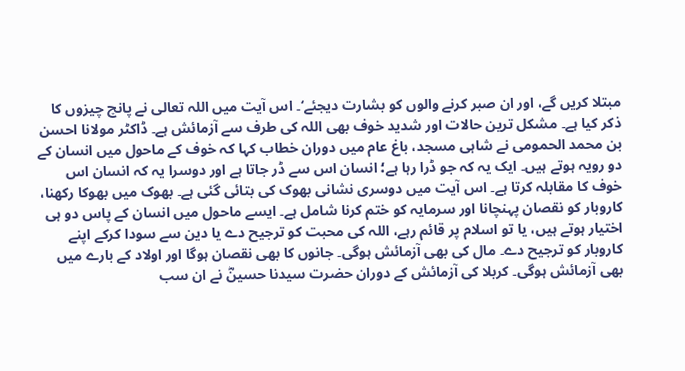مبتلا کریں گے، اور ان صبر کرنے والوں کو بشارت دیجئے‘۔ اس آیت میں اللہ تعالی نے پانچ چیزوں کا ذکر کیا ہے۔ مشکل ترین حالات اور شدید خوف بھی اللہ کی طرف سے آزمائش ہے۔ ڈاکٹر مولانا احسن بن محمد الحمومی نے شاہی مسجد، باغ عام میں دوران خطاب کہا کہ خوف کے ماحول میں انسان کے دو رویہ ہوتے ہیں۔ ایک یہ کہ جو ڈرا رہا ہے؛ انسان اس سے ڈر جاتا ہے اور دوسرا یہ کہ انسان اس خوف کا مقابلہ کرتا ہے۔ اس آیت میں دوسری نشانی بھوک کی بتائی گئی ہے۔ بھوک میں بھوکا رکھنا، کاروبار کو نقصان پہنچانا اور سرمایہ کو ختم کرنا شامل ہے۔ ایسے ماحول میں انسان کے پاس دو ہی اختیار ہوتے ہیں، یا تو اسلام پر قائم رہے، اللہ کی محبت کو ترجیح دے یا دین سے سودا کرکے اپنے کاروبار کو ترجیح دے۔ مال کی بھی آزمائش ہوگی۔ جانوں کا بھی نقصان ہوگا اور اولاد کے بارے میں بھی آزمائش ہوگی۔ کربلا کی آزمائش کے دوران حضرت سیدنا حسینؓ نے ان سب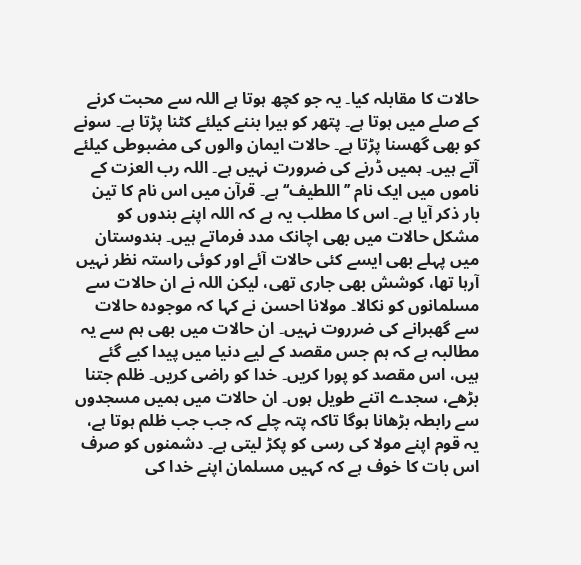حالات کا مقابلہ کیا۔ یہ جو کچھ ہوتا ہے اللہ سے محبت کرنے کے صلے میں ہوتا ہے۔ پتھر کو ہیرا بننے کیلئے کٹنا پڑتا ہے۔ سونے کو بھی گھسنا پڑتا ہے۔ حالات ایمان والوں کی مضبوطی کیلئے آتے ہیں۔ ہمیں ڈرنے کی ضرورت نہیں ہے۔ اللہ رب العزت کے ناموں میں ایک نام ’’اللطیف‘‘ ہے۔ قرآن میں اس نام کا تین بار ذکر آیا ہے۔ اس کا مطلب یہ ہے کہ اللہ اپنے بندوں کو مشکل حالات میں بھی اچانک مدد فرماتے ہیں۔ ہندوستان میں پہلے بھی ایسے کئی حالات آئے اور کوئی راستہ نظر نہیں آرہا تھا، کوشش بھی جاری تھی، لیکن اللہ نے ان حالات سے مسلمانوں کو نکالا۔ مولانا احسن نے کہا کہ موجودہ حالات سے گھبرانے کی ضرروت نہیں۔ ان حالات میں بھی ہم سے یہ مطالبہ ہے کہ ہم جس مقصد کے لیے دنیا میں پیدا کیے گئے ہیں، اس مقصد کو پورا کریں۔ خدا کو راضی کریں۔ ظلم جتنا بڑھے، سجدے اتنے طویل ہوں۔ ان حالات میں ہمیں مسجدوں سے رابطہ بڑھانا ہوگا تاکہ پتہ چلے کہ جب جب ظلم ہوتا ہے، یہ قوم اپنے مولا کی رسی کو پکڑ لیتی ہے۔ دشمنوں کو صرف اس بات کا خوف ہے کہ کہیں مسلمان اپنے خدا کی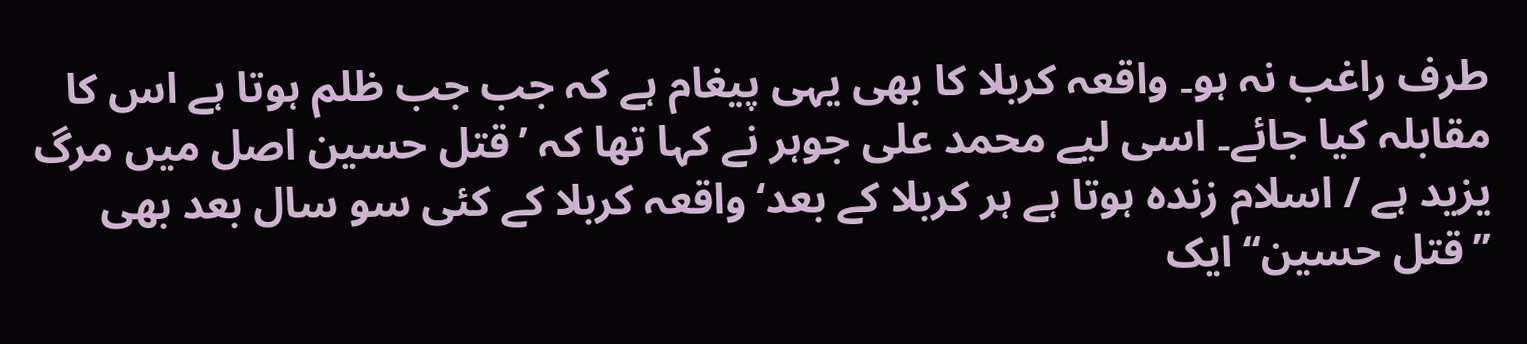طرف راغب نہ ہو۔ واقعہ کربلا کا بھی یہی پیغام ہے کہ جب جب ظلم ہوتا ہے اس کا مقابلہ کیا جائے۔ اسی لیے محمد علی جوہر نے کہا تھا کہ ’قتل حسین اصل میں مرگ یزید ہے / اسلام زندہ ہوتا ہے ہر کربلا کے بعد‘ واقعہ کربلا کے کئی سو سال بعد بھی ’’قتل حسین‘‘ ایک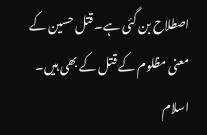اصطلاح بن گئی ہے۔ قتل حسین کے معنی مظلوم کے قتل کے بھی ہیں۔ اسلام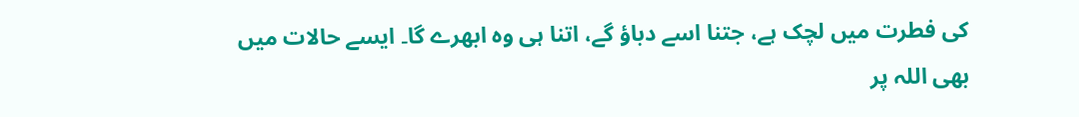کی فطرت میں لچک ہے، جتنا اسے دباؤ گے، اتنا ہی وہ ابھرے گا۔ ایسے حالات میں بھی اللہ پر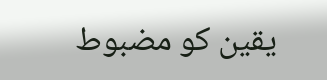یقین کو مضبوط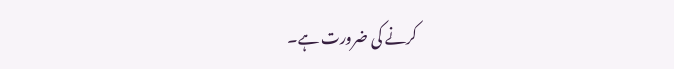کرنے کی ضرورت ہے۔